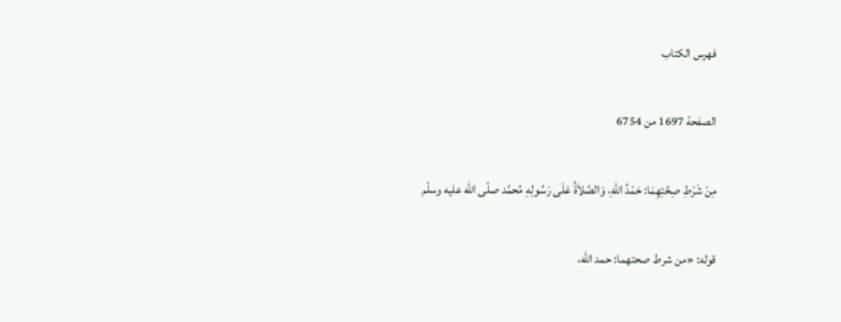فهرس الكتاب

الصفحة 1697 من 6754

مِنْ شَرْطِ صِحَّتِهِمَا: حَمْدُ اللهِ، وَالصَّلاَةُ عَلَى رَسُولِهِ مُحمَّد صلّى الله عليه وسلّم

قوله: «من شرط صحتهما: حمد الله،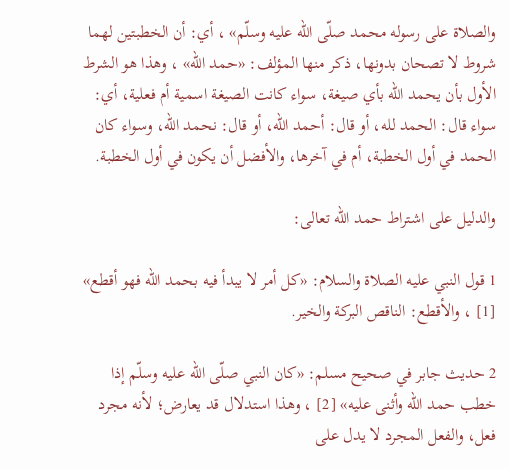والصلاة على رسوله محمد صلّى الله عليه وسلّم» ، أي: أن الخطبتين لهما شروط لا تصحان بدونها، ذكر منها المؤلف: «حمد الله» ، وهذا هو الشرط الأول بأن يحمد الله بأي صيغة، سواء كانت الصيغة اسمية أم فعلية، أي: سواء قال: الحمد لله، أو قال: أحمد الله، أو قال: نحمد الله، وسواء كان الحمد في أول الخطبة، أم في آخرها، والأفضل أن يكون في أول الخطبة.

والدليل على اشتراط حمد الله تعالى:

1 قول النبي عليه الصلاة والسلام: «كل أمر لا يبدأ فيه بحمد الله فهو أقطع» [1] ، والأقطع: الناقص البركة والخير.

2 حديث جابر في صحيح مسلم: «كان النبي صلّى الله عليه وسلّم إذا خطب حمد الله وأثنى عليه» [2] ، وهذا استدلال قد يعارض؛ لأنه مجرد فعل، والفعل المجرد لا يدل على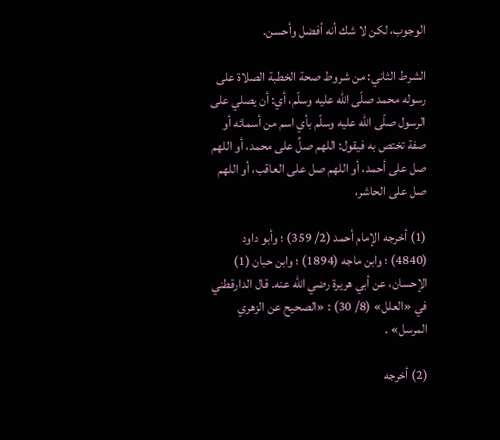الوجوب، لكن لا شك أنه أفضل وأحسن.

الشرط الثاني: من شروط صحة الخطبة الصلاة على رسوله محمد صلّى الله عليه وسلّم، أي: أن يصلي على الرسول صلّى الله عليه وسلّم بأي اسم من أسمائه أو صفة تختص به فيقول: اللهم صلِّ على محمد، أو اللهم صل على أحمد، أو اللهم صل على العاقب، أو اللهم صل على الحاشر،

(1) أخرجه الإمام أحمد (2/ 359) ؛ وأبو داود (4840) ؛ وابن ماجه (1894) ؛ وابن حبان (1) الإحسان، عن أبي هريرة رضي الله عنه. قال الدارقطني في «العلل» (8/ 30) : «الصحيح عن الزهري المرسل» .

(2) أخرجه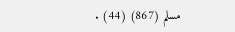مسلم (867) (44) .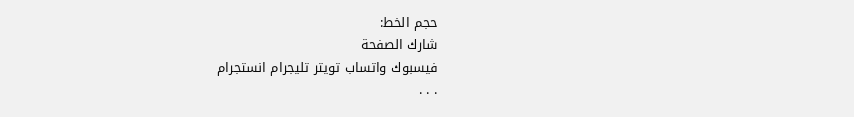حجم الخط:
شارك الصفحة
فيسبوك واتساب تويتر تليجرام انستجرام
. . .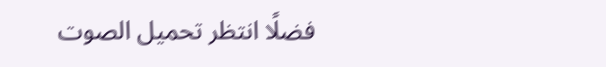فضلًا انتظر تحميل الصوت